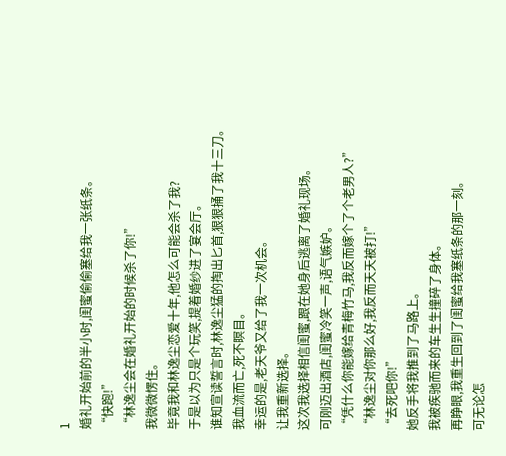1
婚礼开始前的半小时,闺蜜偷偷塞给我一张纸条。
“快跑!”
“林逸尘会在婚礼开始的时候杀了你!”
我微微愣住。
毕竟我和林逸尘恋爱十年,他怎么可能会杀了我?
于是以为只是个玩笑,提着婚纱进了宴会厅。
谁知宣读誓言时,林逸尘猛的掏出匕首,狠狠捅了我十三刀。
我血流而亡,死不瞑目。
幸运的是,老天爷又给了我一次机会。
让我重新选择。
这次我选择相信闺蜜,跟在她身后逃离了婚礼现场。
可刚迈出酒店,闺蜜冷笑一声,语气嫉妒。
“凭什么你能嫁给青梅竹马,我反而嫁个了个老男人?”
“林逸尘对你那么好,我反而天天被打!”
“去死吧你!”
她反手将我推到了马路上。
我被疾驰而来的车生生撞碎了身体。
再睁眼,我重生回到了闺蜜给我塞纸条的那一刻。
可无论怎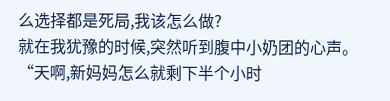么选择都是死局,我该怎么做?
就在我犹豫的时候,突然听到腹中小奶团的心声。
“天啊,新妈妈怎么就剩下半个小时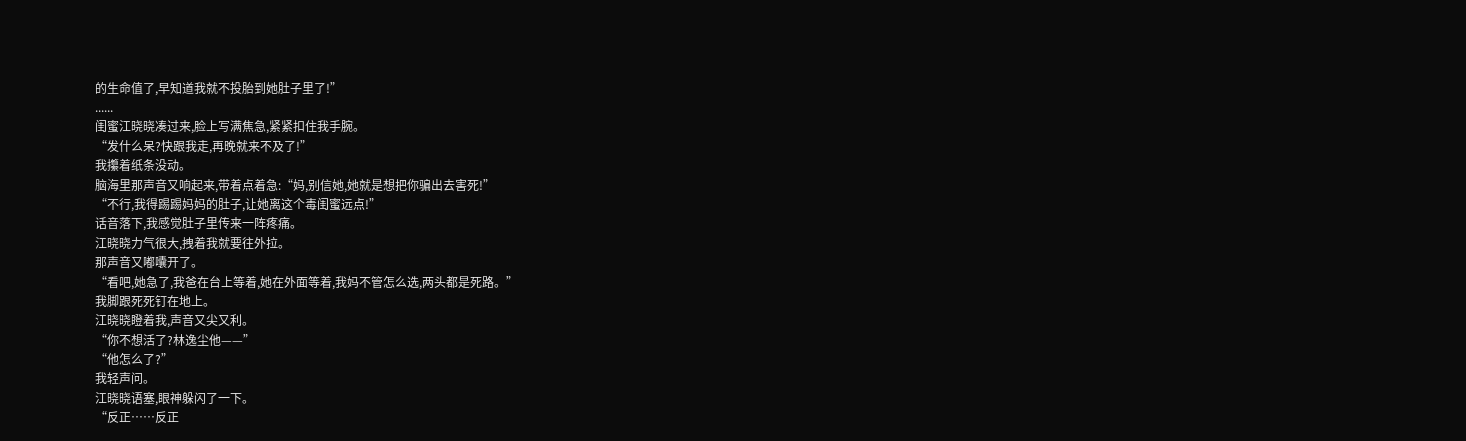的生命值了,早知道我就不投胎到她肚子里了!”
......
闺蜜江晓晓凑过来,脸上写满焦急,紧紧扣住我手腕。
“发什么呆?快跟我走,再晚就来不及了!”
我攥着纸条没动。
脑海里那声音又响起来,带着点着急:“妈,别信她,她就是想把你骗出去害死!”
“不行,我得踢踢妈妈的肚子,让她离这个毒闺蜜远点!”
话音落下,我感觉肚子里传来一阵疼痛。
江晓晓力气很大,拽着我就要往外拉。
那声音又嘟囔开了。
“看吧,她急了,我爸在台上等着,她在外面等着,我妈不管怎么选,两头都是死路。”
我脚跟死死钉在地上。
江晓晓瞪着我,声音又尖又利。
“你不想活了?林逸尘他——”
“他怎么了?”
我轻声问。
江晓晓语塞,眼神躲闪了一下。
“反正……反正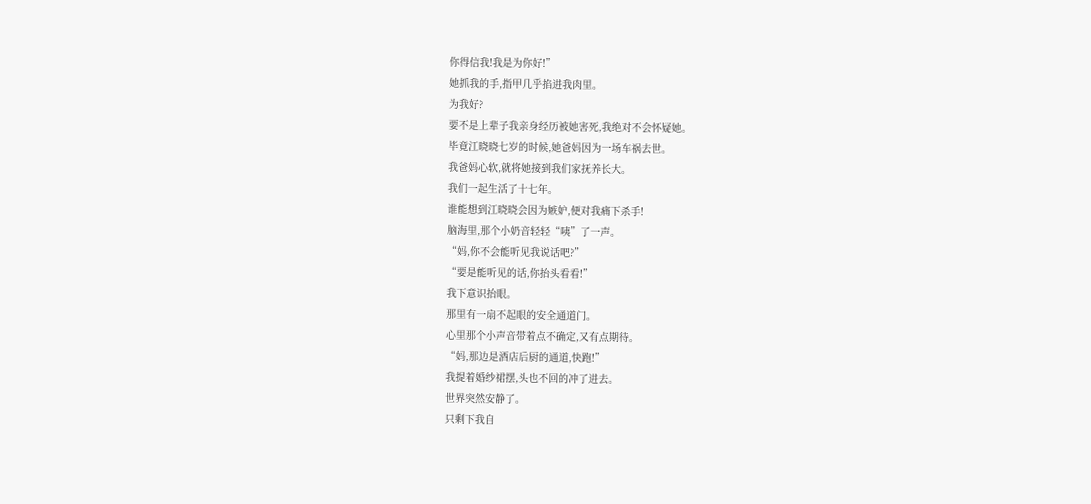你得信我!我是为你好!”
她抓我的手,指甲几乎掐进我肉里。
为我好?
要不是上辈子我亲身经历被她害死,我绝对不会怀疑她。
毕竟江晓晓七岁的时候,她爸妈因为一场车祸去世。
我爸妈心软,就将她接到我们家抚养长大。
我们一起生活了十七年。
谁能想到江晓晓会因为嫉妒,便对我痛下杀手!
脑海里,那个小奶音轻轻“咦”了一声。
“妈,你不会能听见我说话吧?”
“要是能听见的话,你抬头看看!”
我下意识抬眼。
那里有一扇不起眼的安全通道门。
心里那个小声音带着点不确定,又有点期待。
“妈,那边是酒店后厨的通道,快跑!”
我提着婚纱裙摆,头也不回的冲了进去。
世界突然安静了。
只剩下我自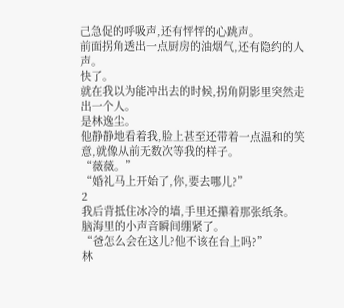己急促的呼吸声,还有怦怦的心跳声。
前面拐角透出一点厨房的油烟气,还有隐约的人声。
快了。
就在我以为能冲出去的时候,拐角阴影里突然走出一个人。
是林逸尘。
他静静地看着我,脸上甚至还带着一点温和的笑意,就像从前无数次等我的样子。
“薇薇。”
“婚礼马上开始了,你,要去哪儿?”
2
我后背抵住冰冷的墙,手里还攥着那张纸条。
脑海里的小声音瞬间绷紧了。
“爸怎么会在这儿?他不该在台上吗?”
林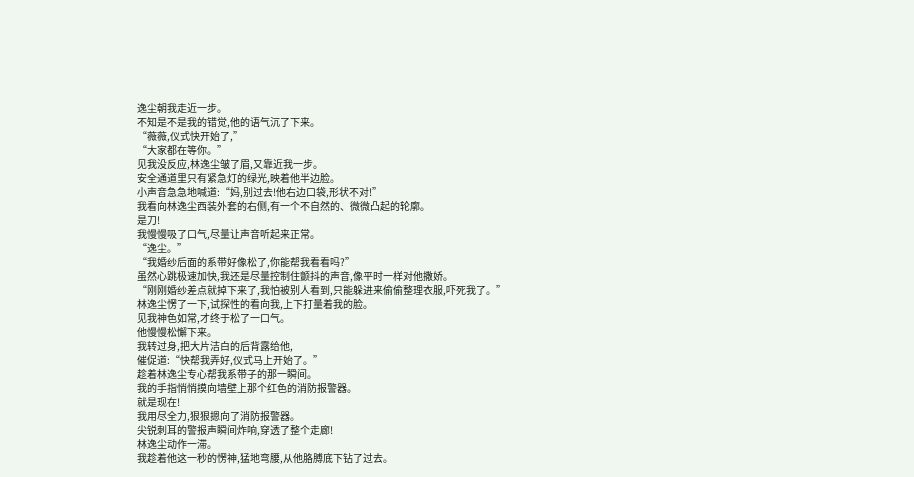逸尘朝我走近一步。
不知是不是我的错觉,他的语气沉了下来。
“薇薇,仪式快开始了,”
“大家都在等你。”
见我没反应,林逸尘皱了眉,又靠近我一步。
安全通道里只有紧急灯的绿光,映着他半边脸。
小声音急急地喊道:“妈,别过去!他右边口袋,形状不对!”
我看向林逸尘西装外套的右侧,有一个不自然的、微微凸起的轮廓。
是刀!
我慢慢吸了口气,尽量让声音听起来正常。
“逸尘。”
“我婚纱后面的系带好像松了,你能帮我看看吗?”
虽然心跳极速加快,我还是尽量控制住颤抖的声音,像平时一样对他撒娇。
“刚刚婚纱差点就掉下来了,我怕被别人看到,只能躲进来偷偷整理衣服,吓死我了。”
林逸尘愣了一下,试探性的看向我,上下打量着我的脸。
见我神色如常,才终于松了一口气。
他慢慢松懈下来。
我转过身,把大片洁白的后背露给他,
催促道:“快帮我弄好,仪式马上开始了。”
趁着林逸尘专心帮我系带子的那一瞬间。
我的手指悄悄摸向墙壁上那个红色的消防报警器。
就是现在!
我用尽全力,狠狠摁向了消防报警器。
尖锐刺耳的警报声瞬间炸响,穿透了整个走廊!
林逸尘动作一滞。
我趁着他这一秒的愣神,猛地弯腰,从他胳膊底下钻了过去。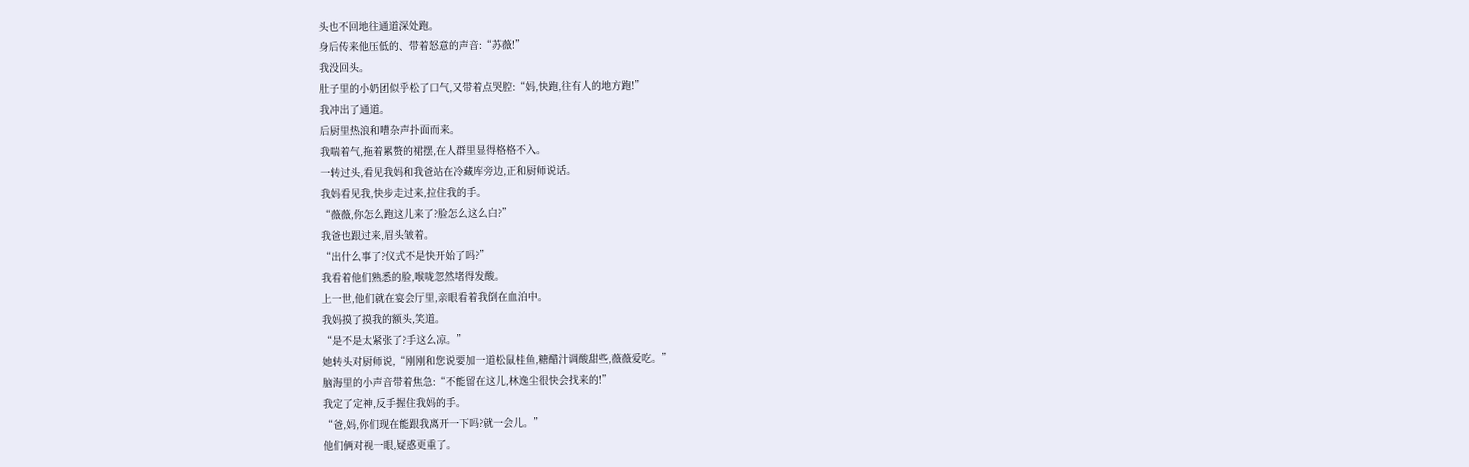头也不回地往通道深处跑。
身后传来他压低的、带着怒意的声音:“苏薇!”
我没回头。
肚子里的小奶团似乎松了口气,又带着点哭腔:“妈,快跑,往有人的地方跑!”
我冲出了通道。
后厨里热浪和嘈杂声扑面而来。
我喘着气,拖着累赘的裙摆,在人群里显得格格不入。
一转过头,看见我妈和我爸站在冷藏库旁边,正和厨师说话。
我妈看见我,快步走过来,拉住我的手。
“薇薇,你怎么跑这儿来了?脸怎么这么白?”
我爸也跟过来,眉头皱着。
“出什么事了?仪式不是快开始了吗?”
我看着他们熟悉的脸,喉咙忽然堵得发酸。
上一世,他们就在宴会厅里,亲眼看着我倒在血泊中。
我妈摸了摸我的额头,笑道。
“是不是太紧张了?手这么凉。”
她转头对厨师说,“刚刚和您说要加一道松鼠桂鱼,糖醋汁调酸甜些,薇薇爱吃。”
脑海里的小声音带着焦急:“不能留在这儿,林逸尘很快会找来的!”
我定了定神,反手握住我妈的手。
“爸,妈,你们现在能跟我离开一下吗?就一会儿。”
他们俩对视一眼,疑惑更重了。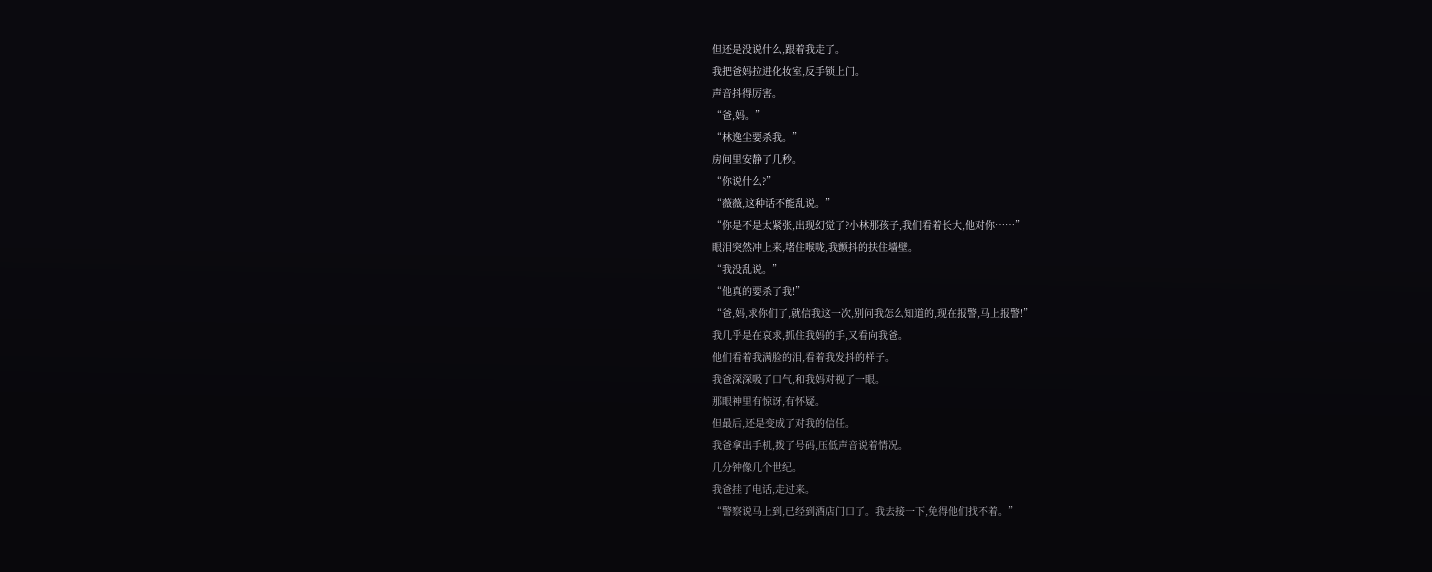但还是没说什么,跟着我走了。
我把爸妈拉进化妆室,反手锁上门。
声音抖得厉害。
“爸,妈。”
“林逸尘要杀我。”
房间里安静了几秒。
“你说什么?”
“薇薇,这种话不能乱说。”
“你是不是太紧张,出现幻觉了?小林那孩子,我们看着长大,他对你……”
眼泪突然冲上来,堵住喉咙,我颤抖的扶住墙壁。
“我没乱说。”
“他真的要杀了我!”
“爸,妈,求你们了,就信我这一次,别问我怎么知道的,现在报警,马上报警!”
我几乎是在哀求,抓住我妈的手,又看向我爸。
他们看着我满脸的泪,看着我发抖的样子。
我爸深深吸了口气,和我妈对视了一眼。
那眼神里有惊讶,有怀疑。
但最后,还是变成了对我的信任。
我爸拿出手机,拨了号码,压低声音说着情况。
几分钟像几个世纪。
我爸挂了电话,走过来。
“警察说马上到,已经到酒店门口了。我去接一下,免得他们找不着。”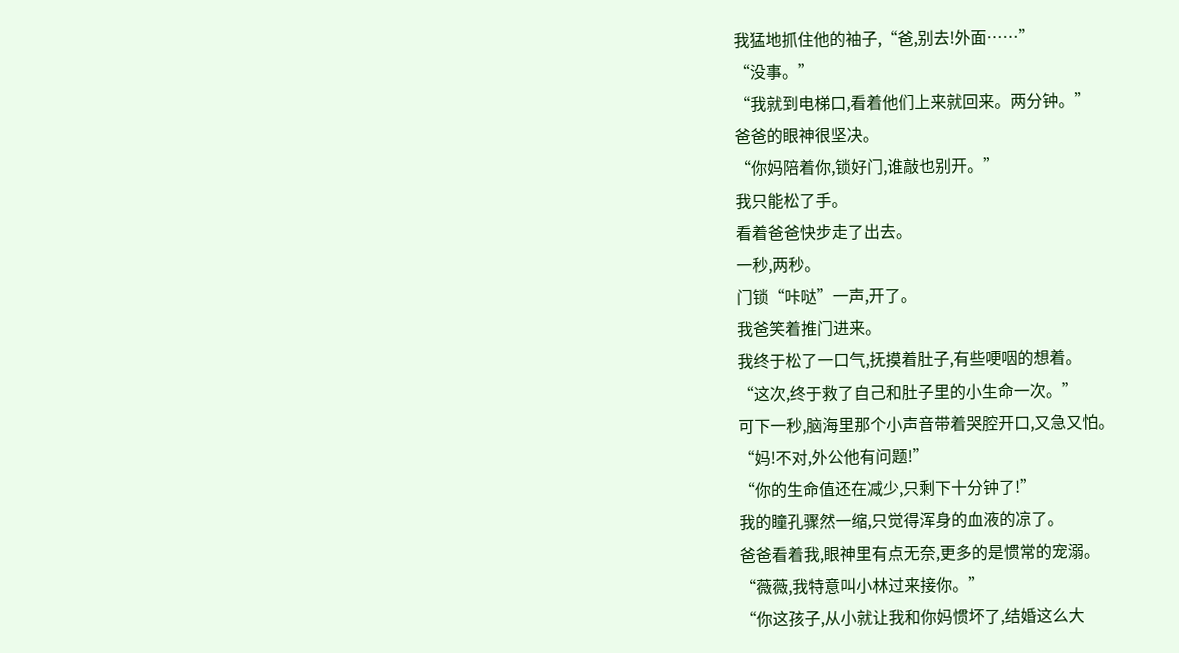我猛地抓住他的袖子,“爸,别去!外面……”
“没事。”
“我就到电梯口,看着他们上来就回来。两分钟。”
爸爸的眼神很坚决。
“你妈陪着你,锁好门,谁敲也别开。”
我只能松了手。
看着爸爸快步走了出去。
一秒,两秒。
门锁“咔哒”一声,开了。
我爸笑着推门进来。
我终于松了一口气,抚摸着肚子,有些哽咽的想着。
“这次,终于救了自己和肚子里的小生命一次。”
可下一秒,脑海里那个小声音带着哭腔开口,又急又怕。
“妈!不对,外公他有问题!”
“你的生命值还在减少,只剩下十分钟了!”
我的瞳孔骤然一缩,只觉得浑身的血液的凉了。
爸爸看着我,眼神里有点无奈,更多的是惯常的宠溺。
“薇薇,我特意叫小林过来接你。”
“你这孩子,从小就让我和你妈惯坏了,结婚这么大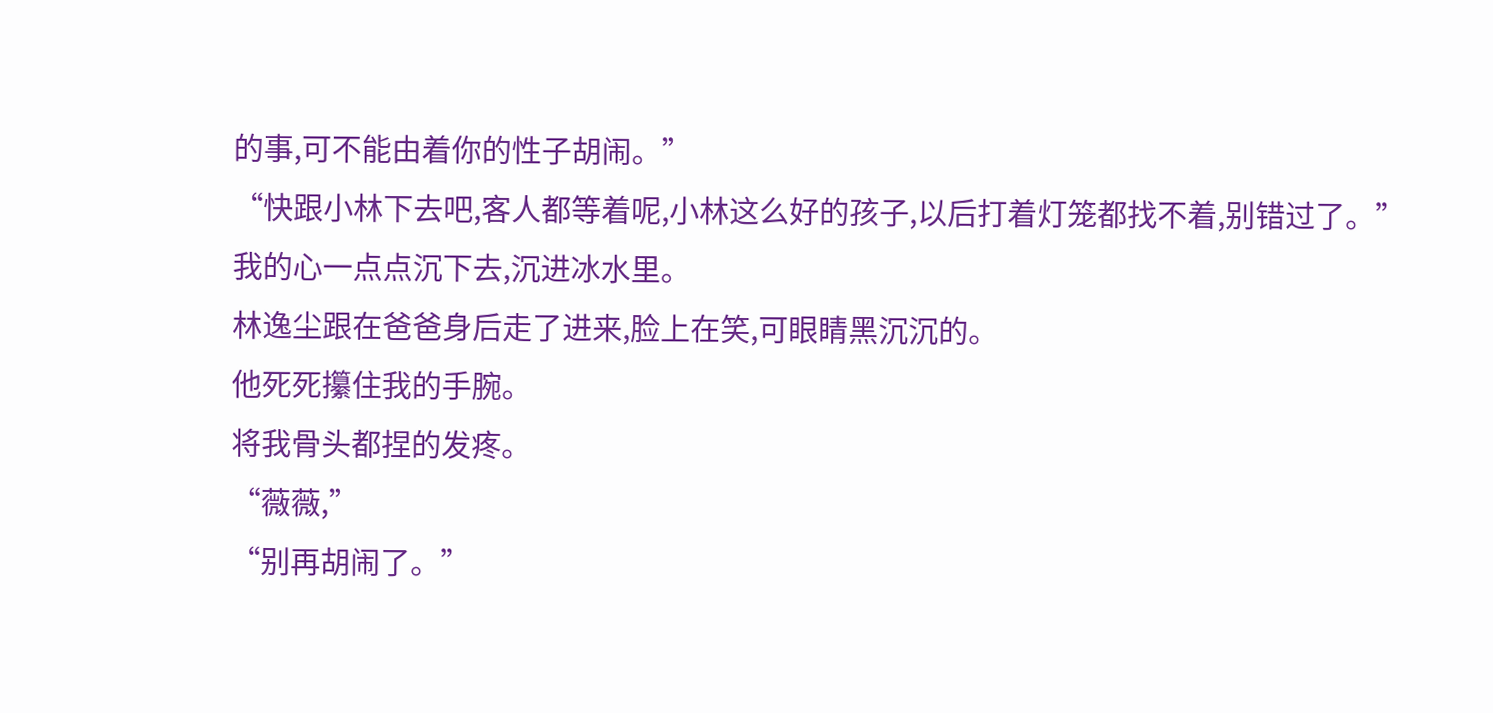的事,可不能由着你的性子胡闹。”
“快跟小林下去吧,客人都等着呢,小林这么好的孩子,以后打着灯笼都找不着,别错过了。”
我的心一点点沉下去,沉进冰水里。
林逸尘跟在爸爸身后走了进来,脸上在笑,可眼睛黑沉沉的。
他死死攥住我的手腕。
将我骨头都捏的发疼。
“薇薇,”
“别再胡闹了。”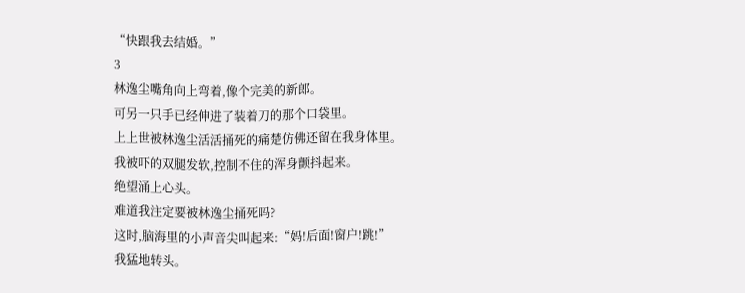“快跟我去结婚。”
3
林逸尘嘴角向上弯着,像个完美的新郎。
可另一只手已经伸进了装着刀的那个口袋里。
上上世被林逸尘活活捅死的痛楚仿佛还留在我身体里。
我被吓的双腿发软,控制不住的浑身颤抖起来。
绝望涌上心头。
难道我注定要被林逸尘捅死吗?
这时,脑海里的小声音尖叫起来:“妈!后面!窗户!跳!”
我猛地转头。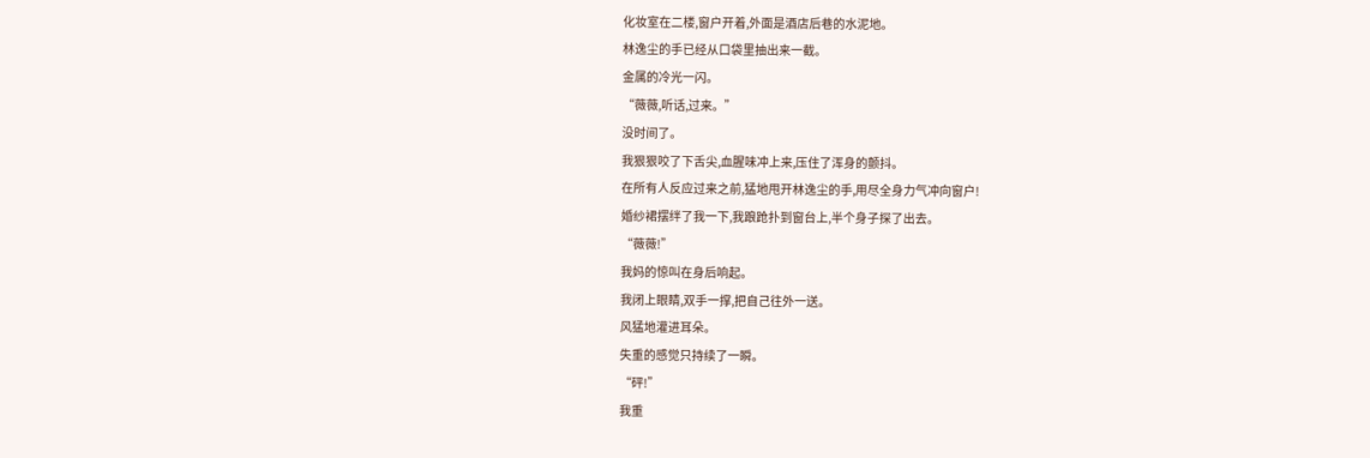化妆室在二楼,窗户开着,外面是酒店后巷的水泥地。
林逸尘的手已经从口袋里抽出来一截。
金属的冷光一闪。
“薇薇,听话,过来。”
没时间了。
我狠狠咬了下舌尖,血腥味冲上来,压住了浑身的颤抖。
在所有人反应过来之前,猛地甩开林逸尘的手,用尽全身力气冲向窗户!
婚纱裙摆绊了我一下,我踉跄扑到窗台上,半个身子探了出去。
“薇薇!”
我妈的惊叫在身后响起。
我闭上眼睛,双手一撑,把自己往外一送。
风猛地灌进耳朵。
失重的感觉只持续了一瞬。
“砰!”
我重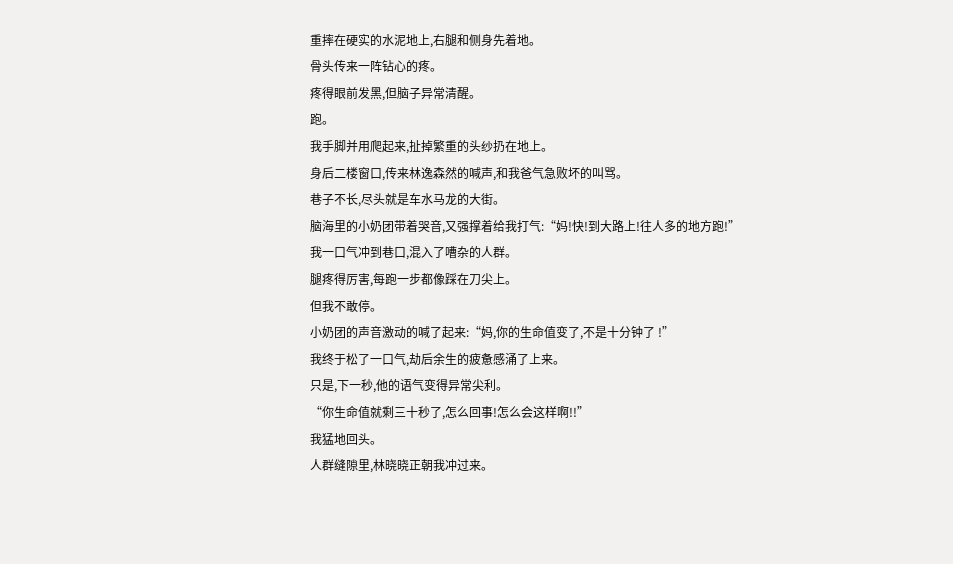重摔在硬实的水泥地上,右腿和侧身先着地。
骨头传来一阵钻心的疼。
疼得眼前发黑,但脑子异常清醒。
跑。
我手脚并用爬起来,扯掉繁重的头纱扔在地上。
身后二楼窗口,传来林逸森然的喊声,和我爸气急败坏的叫骂。
巷子不长,尽头就是车水马龙的大街。
脑海里的小奶团带着哭音,又强撑着给我打气:“妈!快!到大路上!往人多的地方跑!”
我一口气冲到巷口,混入了嘈杂的人群。
腿疼得厉害,每跑一步都像踩在刀尖上。
但我不敢停。
小奶团的声音激动的喊了起来:“妈,你的生命值变了,不是十分钟了 !”
我终于松了一口气,劫后余生的疲惫感涌了上来。
只是,下一秒,他的语气变得异常尖利。
“你生命值就剩三十秒了,怎么回事!怎么会这样啊!!”
我猛地回头。
人群缝隙里,林晓晓正朝我冲过来。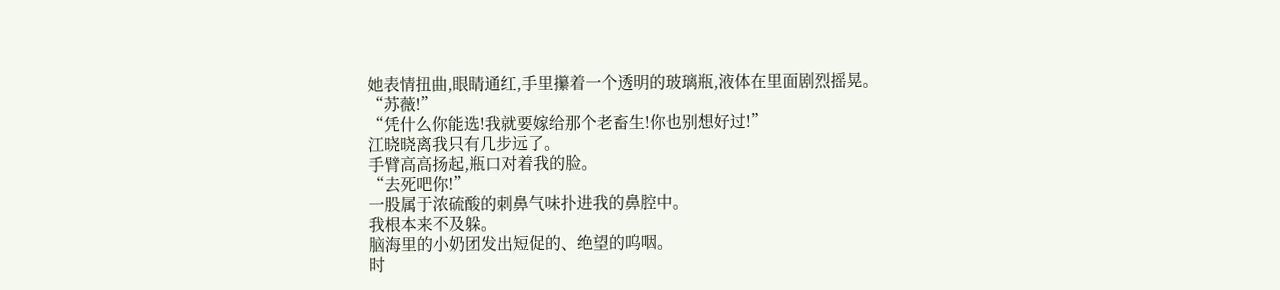她表情扭曲,眼睛通红,手里攥着一个透明的玻璃瓶,液体在里面剧烈摇晃。
“苏薇!”
“凭什么你能选!我就要嫁给那个老畜生!你也别想好过!”
江晓晓离我只有几步远了。
手臂高高扬起,瓶口对着我的脸。
“去死吧你!”
一股属于浓硫酸的刺鼻气味扑进我的鼻腔中。
我根本来不及躲。
脑海里的小奶团发出短促的、绝望的呜咽。
时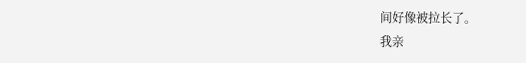间好像被拉长了。
我亲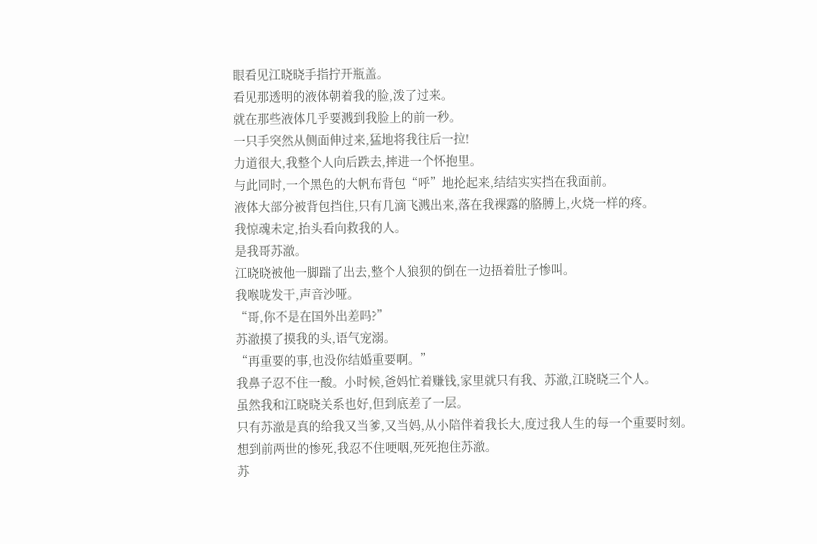眼看见江晓晓手指拧开瓶盖。
看见那透明的液体朝着我的脸,泼了过来。
就在那些液体几乎要溅到我脸上的前一秒。
一只手突然从侧面伸过来,猛地将我往后一拉!
力道很大,我整个人向后跌去,摔进一个怀抱里。
与此同时,一个黑色的大帆布背包“呼”地抡起来,结结实实挡在我面前。
液体大部分被背包挡住,只有几滴飞溅出来,落在我裸露的胳膊上,火烧一样的疼。
我惊魂未定,抬头看向救我的人。
是我哥苏澈。
江晓晓被他一脚踹了出去,整个人狼狈的倒在一边捂着肚子惨叫。
我喉咙发干,声音沙哑。
“哥,你不是在国外出差吗?”
苏澈摸了摸我的头,语气宠溺。
“再重要的事,也没你结婚重要啊。”
我鼻子忍不住一酸。小时候,爸妈忙着赚钱,家里就只有我、苏澈,江晓晓三个人。
虽然我和江晓晓关系也好,但到底差了一层。
只有苏澈是真的给我又当爹,又当妈,从小陪伴着我长大,度过我人生的每一个重要时刻。
想到前两世的惨死,我忍不住哽咽,死死抱住苏澈。
苏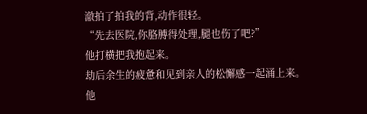澈拍了拍我的背,动作很轻。
“先去医院,你胳膊得处理,腿也伤了吧?”
他打横把我抱起来。
劫后余生的疲惫和见到亲人的松懈感一起涌上来。
他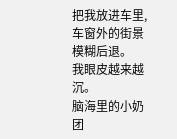把我放进车里,车窗外的街景模糊后退。
我眼皮越来越沉。
脑海里的小奶团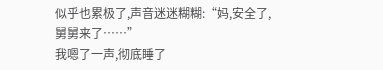似乎也累极了,声音迷迷糊糊:“妈,安全了,舅舅来了……”
我嗯了一声,彻底睡了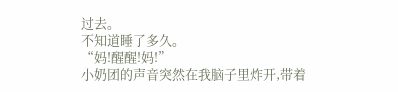过去。
不知道睡了多久。
“妈!醒醒!妈!”
小奶团的声音突然在我脑子里炸开,带着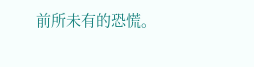前所未有的恐慌。